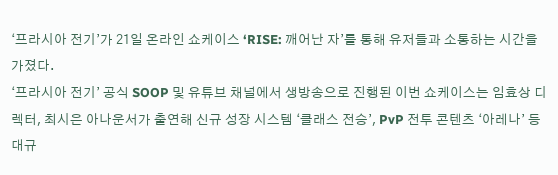‘프라시아 전기’가 21일 온라인 쇼케이스 ‘RISE: 깨어난 자’를 통해 유저들과 소통하는 시간을 가졌다.
‘프라시아 전기’ 공식 SOOP 및 유튜브 채널에서 생방송으로 진행된 이번 쇼케이스는 임효상 디렉터, 최시은 아나운서가 출연해 신규 성장 시스템 ‘클래스 전승’, PvP 전투 콘텐츠 ‘아레나’ 등 대규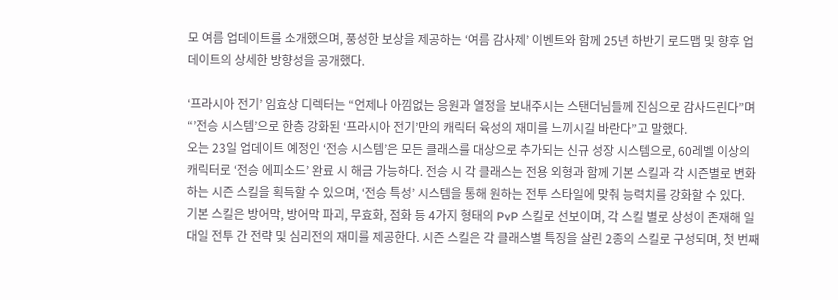모 여름 업데이트를 소개했으며, 풍성한 보상을 제공하는 ‘여름 감사제’ 이벤트와 함께 25년 하반기 로드맵 및 향후 업데이트의 상세한 방향성을 공개했다.

‘프라시아 전기’ 임효상 디렉터는 “언제나 아낌없는 응원과 열정을 보내주시는 스탠더님들께 진심으로 감사드린다”며 “’전승 시스템’으로 한층 강화된 ‘프라시아 전기’만의 캐릭터 육성의 재미를 느끼시길 바란다”고 말했다.
오는 23일 업데이트 예정인 ‘전승 시스템’은 모든 클래스를 대상으로 추가되는 신규 성장 시스템으로, 60레벨 이상의 캐릭터로 ‘전승 에피소드’ 완료 시 해금 가능하다. 전승 시 각 클래스는 전용 외형과 함께 기본 스킬과 각 시즌별로 변화하는 시즌 스킬을 획득할 수 있으며, ‘전승 특성’ 시스템을 통해 원하는 전투 스타일에 맞춰 능력치를 강화할 수 있다.
기본 스킬은 방어막, 방어막 파괴, 무효화, 점화 등 4가지 형태의 PvP 스킬로 선보이며, 각 스킬 별로 상성이 존재해 일대일 전투 간 전략 및 심리전의 재미를 제공한다. 시즌 스킬은 각 클래스별 특징을 살린 2종의 스킬로 구성되며, 첫 번째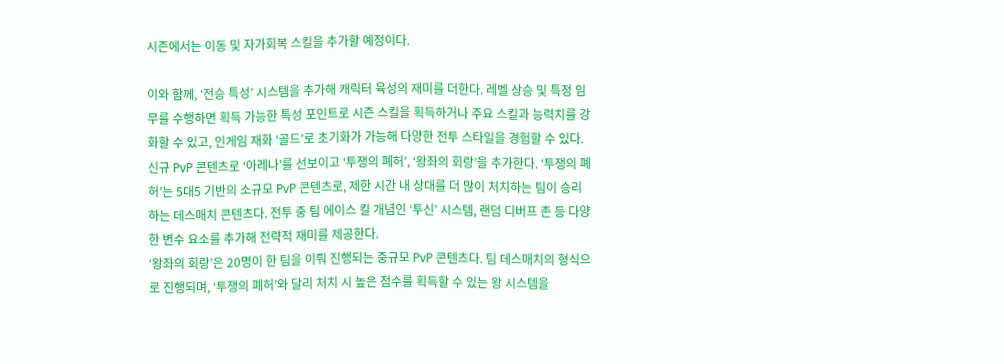시즌에서는 이동 및 자가회복 스킬을 추가할 예정이다.

이와 함께, ‘전승 특성’ 시스템을 추가해 캐릭터 육성의 재미를 더한다. 레벨 상승 및 특정 임무를 수행하면 획득 가능한 특성 포인트로 시즌 스킬을 획득하거나 주요 스킬과 능력치를 강화할 수 있고, 인게임 재화 ‘골드’로 초기화가 가능해 다양한 전투 스타일을 경험할 수 있다.
신규 PvP 콘텐츠로 ‘아레나’를 선보이고 ‘투쟁의 폐허’, ‘왕좌의 회랑’을 추가한다. ‘투쟁의 폐허’는 5대5 기반의 소규모 PvP 콘텐츠로, 제한 시간 내 상대를 더 많이 처치하는 팀이 승리하는 데스매치 콘텐츠다. 전투 중 팀 에이스 킬 개념인 ‘투신’ 시스템, 랜덤 디버프 존 등 다양한 변수 요소를 추가해 전략적 재미를 제공한다.
‘왕좌의 회랑’은 20명이 한 팀을 이뤄 진행되는 중규모 PvP 콘텐츠다. 팀 데스매치의 형식으로 진행되며, ‘투쟁의 폐허’와 달리 처치 시 높은 점수를 획득할 수 있는 왕 시스템을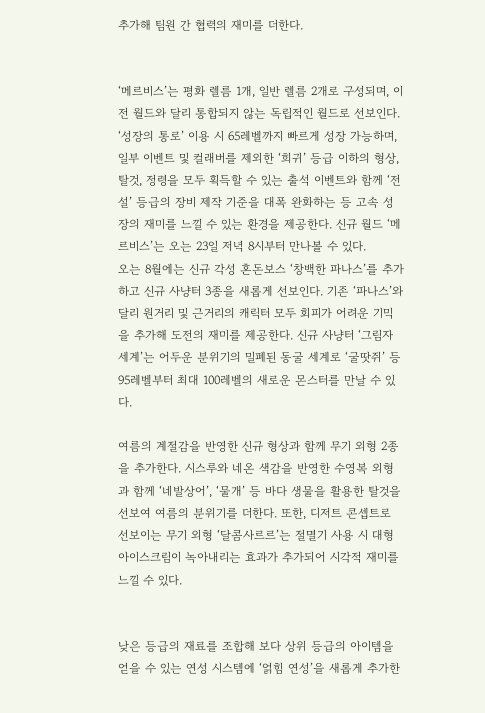추가해 팀원 간 협력의 재미를 더한다.


‘메르비스’는 평화 렐름 1개, 일반 렐름 2개로 구성되며, 이전 월드와 달리 통합되지 않는 독립적인 월드로 선보인다. ‘성장의 통로’ 이용 시 65레벨까지 빠르게 성장 가능하며, 일부 이벤트 및 컬래버를 제외한 ‘희귀’ 등급 이하의 형상, 탈것, 정령을 모두 획득할 수 있는 출석 이벤트와 함께 ‘전설’ 등급의 장비 제작 기준을 대폭 완화하는 등 고속 성장의 재미를 느낄 수 있는 환경을 제공한다. 신규 월드 ‘메르비스’는 오는 23일 저녁 8시부터 만나볼 수 있다.
오는 8월에는 신규 각성 혼돈보스 ‘창백한 파나스’를 추가하고 신규 사냥터 3종을 새롭게 선보인다. 기존 ‘파나스’와 달리 원거리 및 근거리의 캐릭터 모두 회피가 어려운 기믹을 추가해 도전의 재미를 제공한다. 신규 사냥터 ‘그림자 세계’는 어두운 분위기의 밀폐된 동굴 세계로 ‘굴땃쥐’ 등 95레벨부터 최대 100레벨의 새로운 몬스터를 만날 수 있다.

여름의 계절감을 반영한 신규 형상과 함께 무기 외형 2종을 추가한다. 시스루와 네온 색감을 반영한 수영복 외형과 함께 ‘네발상어’, ‘물개’ 등 바다 생물을 활용한 탈것을 선보여 여름의 분위기를 더한다. 또한, 디저트 콘셉트로 선보이는 무기 외형 ‘달콤사르르’는 절멸기 사용 시 대형 아이스크림이 녹아내리는 효과가 추가되어 시각적 재미를 느낄 수 있다.


낮은 등급의 재료를 조합해 보다 상위 등급의 아이템을 얻을 수 있는 연성 시스템에 ‘얽힘 연성’을 새롭게 추가한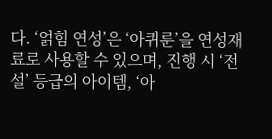다. ‘얽힘 연성’은 ‘아퀴룬’을 연성재료로 사용할 수 있으며, 진행 시 ‘전설’ 등급의 아이템, ‘아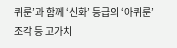퀴룬’과 함께 ‘신화’ 등급의 ‘아퀴룬’ 조각 등 고가치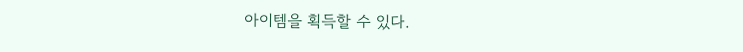아이템을 획득할 수 있다.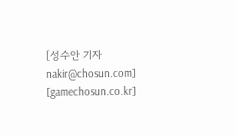[성수안 기자 nakir@chosun.com] [gamechosun.co.kr]